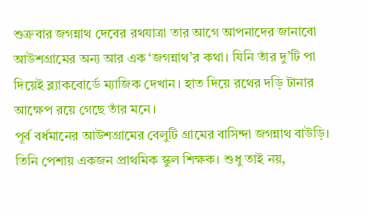শুক্রবার জগন্নাথ দেবের রথযাত্রা তার আগে আপনাদের জানাবো আউশগ্রামের অন্য আর এক ‘জগন্নাথ’র কথা। যিনি তাঁর দু’টি পা দিয়েই ব্ল্যাকবোর্ডে ম্যাজিক দেখান। হাত দিয়ে রথের দড়ি টানার আক্ষেপ রয়ে গেছে তাঁর মনে।
পূর্ব বর্ধমানের আউশগ্রামের বেলুটি গ্রামের বাসিন্দা জগন্নাথ বাউড়ি। তিনি পেশায় একজন প্রাথমিক স্কুল শিক্ষক। শুধু তাই নয়,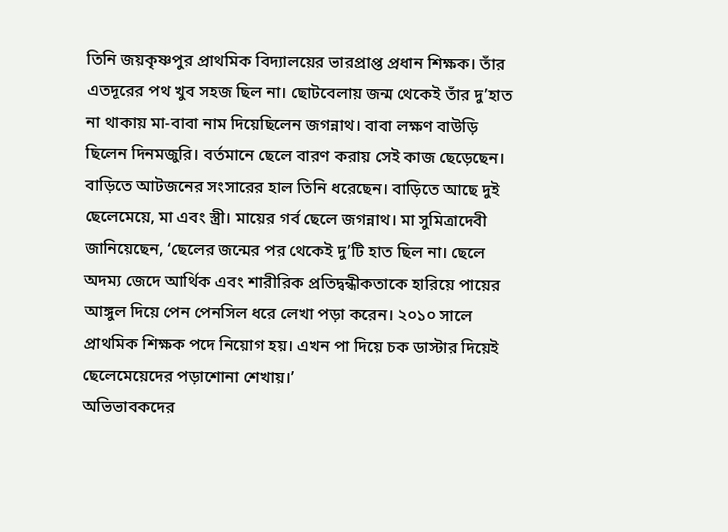তিনি জয়কৃষ্ণপুর প্রাথমিক বিদ্যালয়ের ভারপ্রাপ্ত প্রধান শিক্ষক। তাঁর এতদূরের পথ খুব সহজ ছিল না। ছোটবেলায় জন্ম থেকেই তাঁর দু’হাত না থাকায় মা-বাবা নাম দিয়েছিলেন জগন্নাথ। বাবা লক্ষণ বাউড়ি ছিলেন দিনমজুরি। বর্তমানে ছেলে বারণ করায় সেই কাজ ছেড়েছেন।
বাড়িতে আটজনের সংসারের হাল তিনি ধরেছেন। বাড়িতে আছে দুই ছেলেমেয়ে, মা এবং স্ত্রী। মায়ের গর্ব ছেলে জগন্নাথ। মা সুমিত্রাদেবী জানিয়েছেন, ‘ছেলের জন্মের পর থেকেই দু’টি হাত ছিল না। ছেলে অদম্য জেদে আর্থিক এবং শারীরিক প্রতিদ্বন্ধীকতাকে হারিয়ে পায়ের আঙ্গুল দিয়ে পেন পেনসিল ধরে লেখা পড়া করেন। ২০১০ সালে প্রাথমিক শিক্ষক পদে নিয়োগ হয়। এখন পা দিয়ে চক ডাস্টার দিয়েই ছেলেমেয়েদের পড়াশোনা শেখায়।’
অভিভাবকদের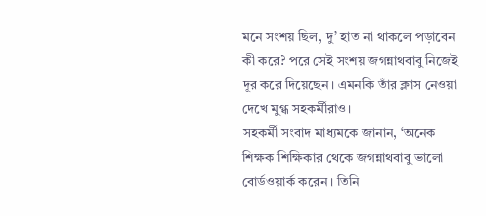মনে সংশয় ছিল, দু’ হাত না থাকলে পড়াবেন কী করে? পরে সেই সংশয় জগন্নাথবাবু নিজেই দূর করে দিয়েছেন। এমনকি তাঁর ক্লাস নেওয়া দেখে মুগ্ধ সহকর্মীরাও।
সহকর্মী সংবাদ মাধ্যমকে জানান, ‘অনেক শিক্ষক শিক্ষিকার থেকে জগন্নাথবাবু ভালো বোর্ডওয়ার্ক করেন। তিনি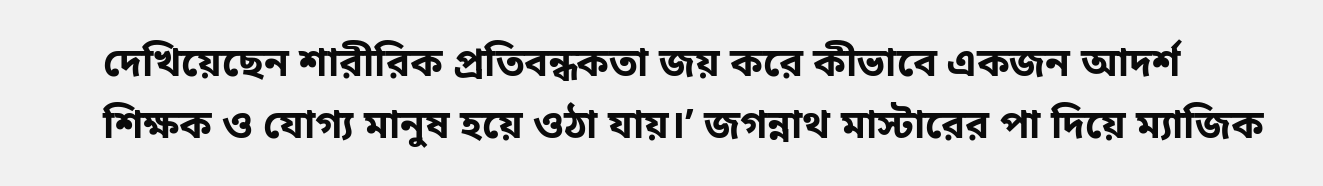দেখিয়েছেন শারীরিক প্রতিবন্ধকতা জয় করে কীভাবে একজন আদর্শ শিক্ষক ও যোগ্য মানুষ হয়ে ওঠা যায়।’ জগন্নাথ মাস্টারের পা দিয়ে ম্যাজিক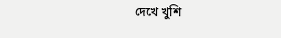দেখে খুশি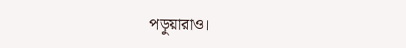পড়ুয়ারাও।